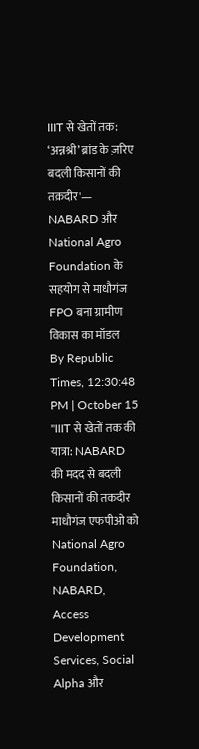IIIT से खेतों तक: ‘अन्नश्री’ ब्रांड के ज़रिए बदली किसानों की तक़दीर'— NABARD और National Agro Foundation के सहयोग से माधौगंज FPO बना ग्रामीण विकास का मॉडल
By Republic Times, 12:30:48 PM | October 15
"IIIT से खेतों तक की यात्रा: NABARD की मदद से बदली किसानों की तकदीर
माधौगंज एफपीओ को National Agro Foundation, NABARD, Access Development Services, Social Alpha और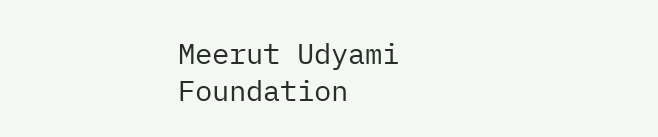Meerut Udyami Foundation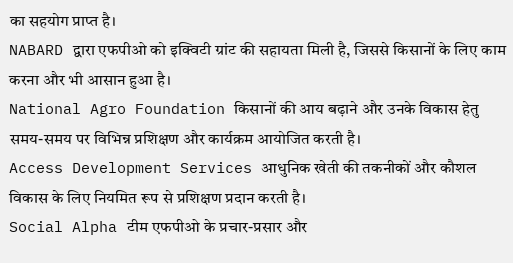का सहयोग प्राप्त है।
NABARD द्वारा एफपीओ को इक्विटी ग्रांट की सहायता मिली है, जिससे किसानों के लिए काम करना और भी आसान हुआ है।
National Agro Foundation किसानों की आय बढ़ाने और उनके विकास हेतु समय-समय पर विभिन्न प्रशिक्षण और कार्यक्रम आयोजित करती है।
Access Development Services आधुनिक खेती की तकनीकों और कौशल विकास के लिए नियमित रूप से प्रशिक्षण प्रदान करती है।
Social Alpha टीम एफपीओ के प्रचार-प्रसार और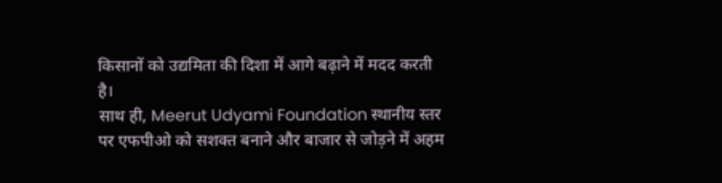किसानों को उद्यमिता की दिशा में आगे बढ़ाने में मदद करती है।
साथ ही, Meerut Udyami Foundation स्थानीय स्तर पर एफपीओ को सशक्त बनाने और बाजार से जोड़ने में अहम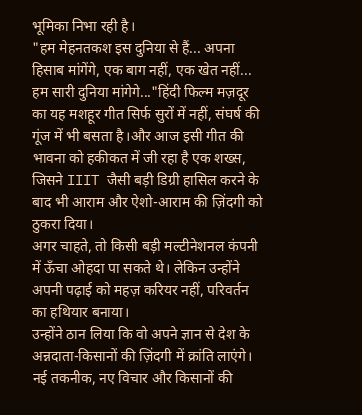भूमिका निभा रही है।
"हम मेहनतकश इस दुनिया से हैं... अपना हिसाब मांगेंगे, एक बाग नहीं, एक खेत नहीं... हम सारी दुनिया मांगेगे..."हिंदी फिल्म मज़दूर का यह मशहूर गीत सिर्फ सुरों में नहीं, संघर्ष की गूंज में भी बसता है।और आज इसी गीत की भावना को हकीकत में जी रहा है एक शख्स, जिसने IIIT जैसी बड़ी डिग्री हासिल करने के बाद भी आराम और ऐशो-आराम की ज़िंदगी को ठुकरा दिया।
अगर चाहते, तो किसी बड़ी मल्टीनेशनल कंपनी में ऊँचा ओहदा पा सकते थे। लेकिन उन्होंने अपनी पढ़ाई को महज़ करियर नहीं, परिवर्तन का हथियार बनाया।
उन्होंने ठान लिया कि वो अपने ज्ञान से देश के अन्नदाता-किसानों की ज़िंदगी में क्रांति लाएंगे।
नई तकनीक, नए विचार और किसानों की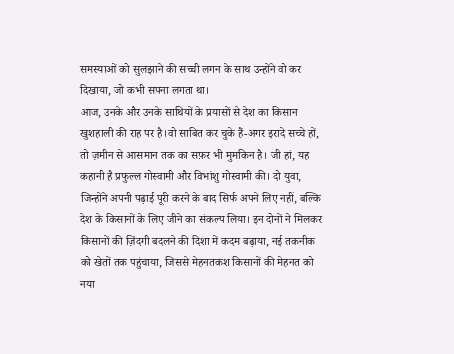समस्याओं को सुलझाने की सच्ची लगन के साथ उन्होंने वो कर दिखाया, जो कभी सपना लगता था।
आज, उनके और उनके साथियों के प्रयासों से देश का किसान खुशहाली की राह पर है।वो साबित कर चुके हैं-अगर इरादे सच्चे हों, तो ज़मीन से आसमान तक का सफ़र भी मुमकिन है। जी हां, यह कहानी है प्रफुल्ल गोस्वामी और विभांशु गोस्वामी की। दो युवा, जिन्होंने अपनी पढ़ाई पूरी करने के बाद सिर्फ अपने लिए नहीं, बल्कि देश के किसानों के लिए जीने का संकल्प लिया। इन दोनों ने मिलकर किसानों की ज़िंदगी बदलने की दिशा में कदम बढ़ाया, नई तकनीक को खेतों तक पहुंचाया, जिससे मेहनतकश किसानों की मेहनत को नया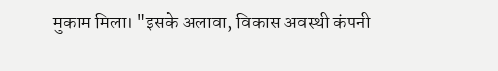मुकाम मिला। "इसके अलावा, विकास अवस्थी कंपनी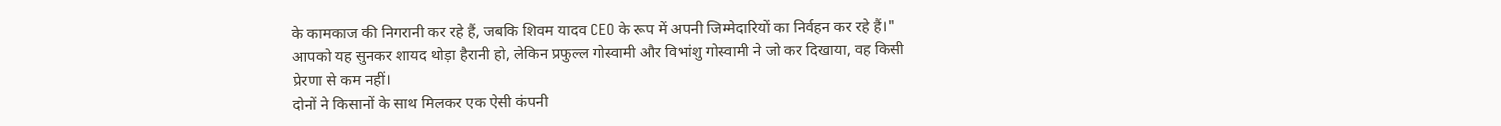के कामकाज की निगरानी कर रहे हैं, जबकि शिवम यादव CEO के रूप में अपनी जिम्मेदारियों का निर्वहन कर रहे हैं।"
आपको यह सुनकर शायद थोड़ा हैरानी हो, लेकिन प्रफुल्ल गोस्वामी और विभांशु गोस्वामी ने जो कर दिखाया, वह किसी प्रेरणा से कम नहीं।
दोनों ने किसानों के साथ मिलकर एक ऐसी कंपनी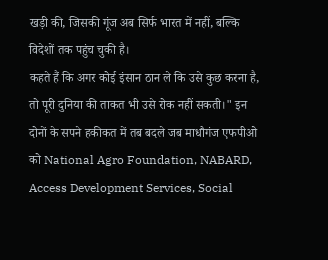खड़ी की, जिसकी गूंज अब सिर्फ भारत में नहीं, बल्कि विदेशों तक पहुंच चुकी है।
कहते हैं कि अगर कोई इंसान ठान ले कि उसे कुछ करना है, तो पूरी दुनिया की ताकत भी उसे रोक नहीं सकती।" इन दोनों के सपने हकीकत में तब बदले जब माधौगंज एफपीओ को National Agro Foundation, NABARD, Access Development Services, Social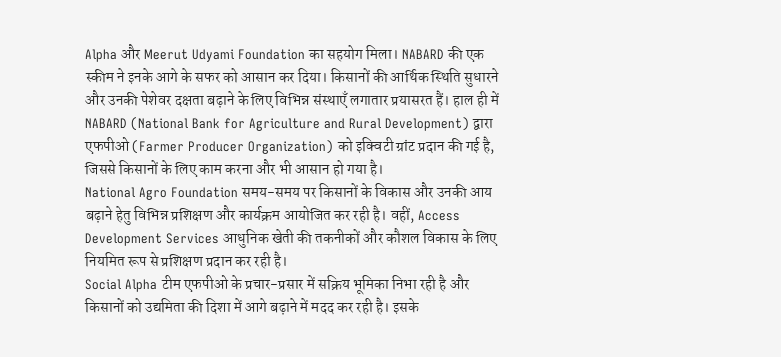Alpha और Meerut Udyami Foundation का सहयोग मिला। NABARD की एक स्कीम ने इनके आगे के सफर को आसान कर दिया। किसानों की आर्थिक स्थिति सुधारने और उनकी पेशेवर दक्षता बढ़ाने के लिए विभिन्न संस्थाएँ लगातार प्रयासरत हैं। हाल ही में NABARD (National Bank for Agriculture and Rural Development) द्वारा एफपीओ (Farmer Producer Organization) को इक्विटी ग्रांट प्रदान की गई है, जिससे किसानों के लिए काम करना और भी आसान हो गया है।
National Agro Foundation समय-समय पर किसानों के विकास और उनकी आय बढ़ाने हेतु विभिन्न प्रशिक्षण और कार्यक्रम आयोजित कर रही है। वहीं, Access Development Services आधुनिक खेती की तकनीकों और कौशल विकास के लिए नियमित रूप से प्रशिक्षण प्रदान कर रही है।
Social Alpha टीम एफपीओ के प्रचार-प्रसार में सक्रिय भूमिका निभा रही है और किसानों को उद्यमिता की दिशा में आगे बढ़ाने में मदद कर रही है। इसके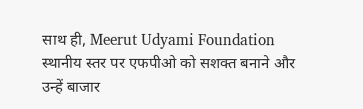साथ ही, Meerut Udyami Foundation स्थानीय स्तर पर एफपीओ को सशक्त बनाने और उन्हें बाजार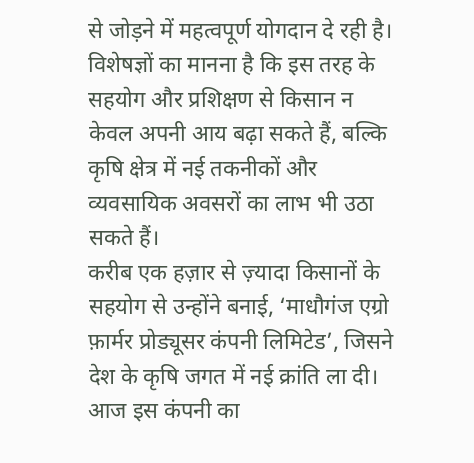से जोड़ने में महत्वपूर्ण योगदान दे रही है।
विशेषज्ञों का मानना है कि इस तरह के सहयोग और प्रशिक्षण से किसान न केवल अपनी आय बढ़ा सकते हैं, बल्कि कृषि क्षेत्र में नई तकनीकों और व्यवसायिक अवसरों का लाभ भी उठा सकते हैं।
करीब एक हज़ार से ज़्यादा किसानों के सहयोग से उन्होंने बनाई, ‘माधौगंज एग्रो फ़ार्मर प्रोड्यूसर कंपनी लिमिटेड’, जिसने देश के कृषि जगत में नई क्रांति ला दी। आज इस कंपनी का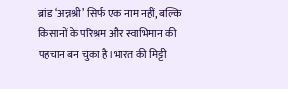ब्रांड ‘अन्नश्री’ सिर्फ एक नाम नहीं, बल्कि किसानों के परिश्रम और स्वाभिमान की पहचान बन चुका है।भारत की मिट्टी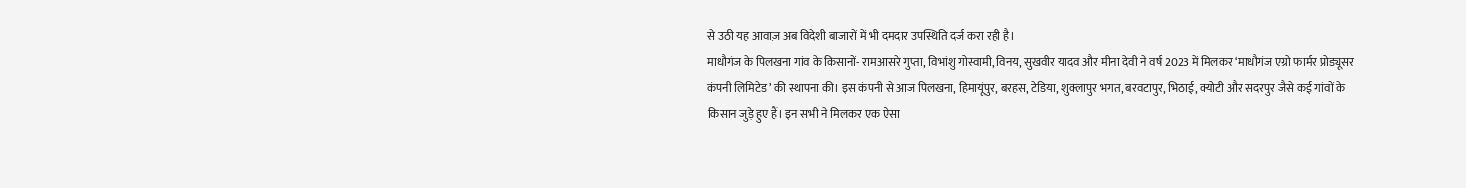से उठी यह आवाज़ अब विदेशी बाजारों में भी दमदार उपस्थिति दर्ज करा रही है।
माधौगंज के पिलखना गांव के किसानों- रामआसरे गुप्ता, विभांशु गोस्वामी, विनय, सुखवीर यादव और मीना देवी ने वर्ष 2023 में मिलकर ‘माधौगंज एग्रो फार्मर प्रोड्यूसर कंपनी लिमिटेड’ की स्थापना की। इस कंपनी से आज पिलखना, हिमायूंपुर, बरहस, टेडिया, शुक्लापुर भगत, बरवटापुर, भिठाई, क्योटी और सदरपुर जैसे कई गांवों के किसान जुड़े हुए हैं। इन सभी ने मिलकर एक ऐसा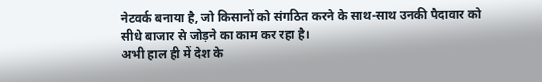नेटवर्क बनाया है, जो किसानों को संगठित करने के साथ-साथ उनकी पैदावार को सीधे बाजार से जोड़ने का काम कर रहा है।
अभी हाल ही में देश के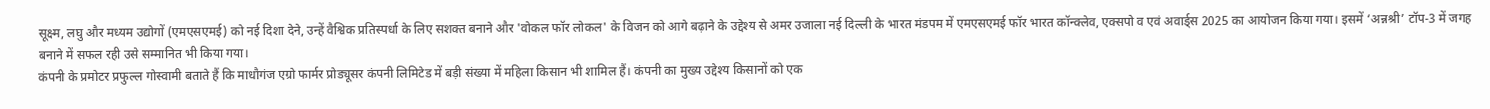सूक्ष्म, लघु और मध्यम उद्योगों (एमएसएमई) को नई दिशा देने, उन्हें वैश्विक प्रतिस्पर्धा के लिए सशक्त बनाने और 'वोकल फॉर लोकल' के विजन को आगे बढ़ाने के उद्देश्य से अमर उजाला नई दिल्ली के भारत मंडपम में एमएसएमई फॉर भारत कॉन्क्लेव, एक्सपो व एवं अवार्ड्स 2025 का आयोजन किया गया। इसमें ‘अन्नश्री’ टॉप-3 में जगह बनाने में सफल रही उसे सम्मानित भी किया गया।
कंपनी के प्रमोटर प्रफुल्ल गोस्वामी बताते हैं कि माधौगंज एग्रो फार्मर प्रोड्यूसर कंपनी लिमिटेड में बड़ी संख्या में महिला किसान भी शामिल हैं। कंपनी का मुख्य उद्देश्य किसानों को एक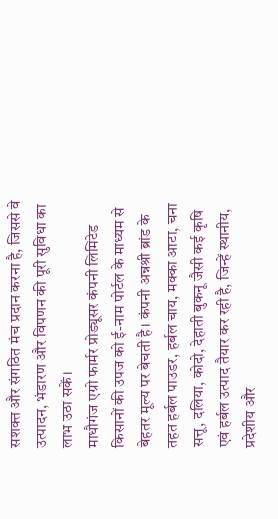सशक्त और संगठित मंच प्रदान करना है, जिससे वे उत्पादन, भंडारण और विपणन की पूरी सुविधा का लाभ उठा सकें।
माधौगंज एग्रो फार्मर प्रोड्यूसर कंपनी लिमिटेड किसानों की उपज को ई-नाम पोर्टल के माध्यम से बेहतर मूल्य पर बेचती है। कंपनी अन्नश्री ब्रांड के तहत हर्बल पाउडर, हर्बल चाय, मक्का आटा, चना सत्तू, दलिया, कोदो, देहाती बुकनू जैसी कई कृषि एवं हर्बल उत्पाद तैयार कर रही है, जिन्हें स्थानीय, प्रदेशीय और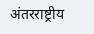अंतरराष्ट्रीय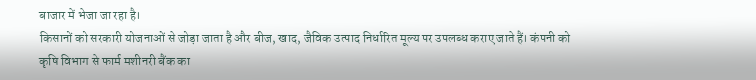बाजार में भेजा जा रहा है।
किसानों को सरकारी योजनाओं से जोड़ा जाता है और बीज, खाद, जैविक उत्पाद निर्धारित मूल्य पर उपलब्ध कराए जाते हैं। कंपनी को कृषि विभाग से फार्म मशीनरी बैंक का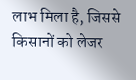लाभ मिला है, जिससे किसानों को लेजर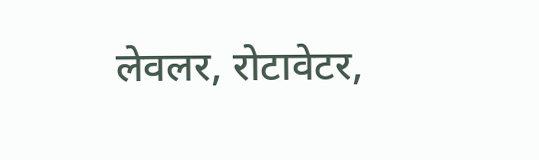लेवलर, रोटावेटर,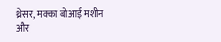थ्रेसर, मक्का बोआई मशीन और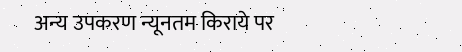अन्य उपकरण न्यूनतम किराये पर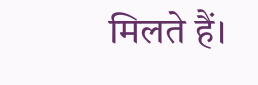मिलते हैं।